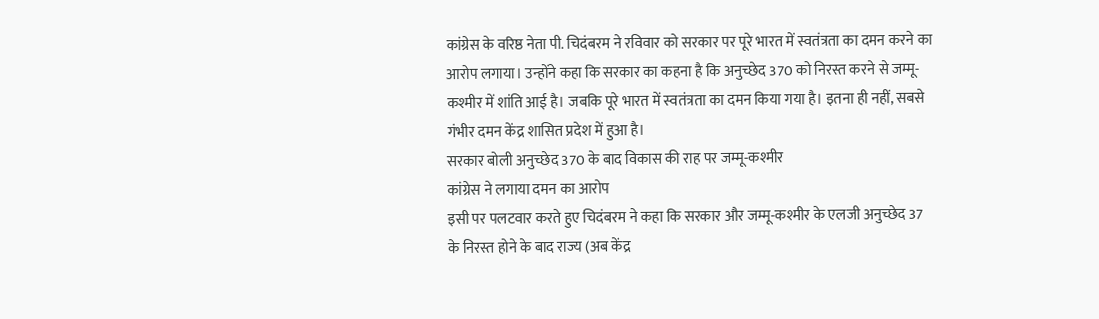कांग्रेस के वरिष्ठ नेता पी. चिदंबरम ने रविवार को सरकार पर पूरे भारत में स्वतंत्रता का दमन करने का आरोप लगाया। उन्होंने कहा कि सरकार का कहना है कि अनुच्छेद 370 को निरस्त करने से जम्मू-कश्मीर में शांति आई है। जबकि पूरे भारत में स्वतंत्रता का दमन किया गया है। इतना ही नहीं, सबसे गंभीर दमन केंद्र शासित प्रदेश में हुआ है।
सरकार बोली अनुच्छेद 370 के बाद विकास की राह पर जम्मू-कश्मीर
कांग्रेस ने लगाया दमन का आरोप
इसी पर पलटवार करते हुए चिदंबरम ने कहा कि सरकार और जम्मू-कश्मीर के एलजी अनुच्छेद 37 के निरस्त होने के बाद राज्य (अब केंद्र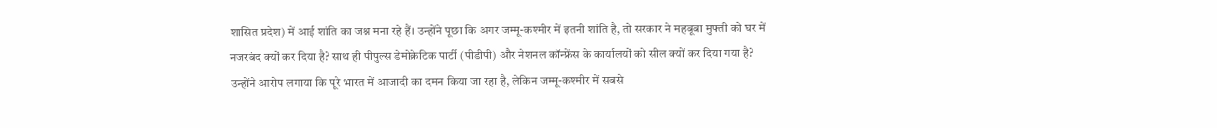शासित प्रदेश) में आई शांति का जश्न मना रहे हैं। उन्होंने पूछा कि अगर जम्मू-कश्मीर में इतनी शांति है, तो सरकार ने महबूबा मुफ्ती को घर में नजरबंद क्यों कर दिया है? साथ ही पीपुल्स डेमोक्रेटिक पार्टी (पीडीपी) और नेशनल कॉन्फ्रेंस के कार्यालयों को सील क्यों कर दिया गया है? उन्होंने आरोप लगाया कि पूरे भारत में आजादी का दमन किया जा रहा है, लेकिन जम्मू-कश्मीर में सबसे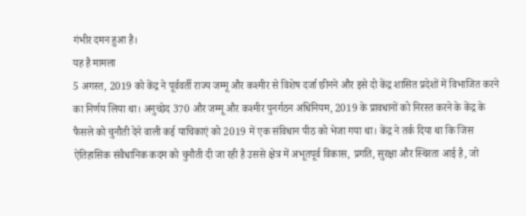गंभीर दमन हुआ है।
यह है मामला
5 अगस्त, 2019 को केंद्र ने पूर्ववर्ती राज्य जम्मू और कश्मीर से विशेष दर्जा छीनने और इसे दो केंद्र शासित प्रदेशों में विभाजित करने का निर्णय लिया था। अनुच्छेद 370 और जम्मू और कश्मीर पुनर्गठन अधिनियम, 2019 के प्रावधानों को निरस्त करने के केंद्र के फैसले को चुनौती देने वाली कई याचिकाएं को 2019 में एक संविधान पीठ को भेजा गया था। केंद्र ने तर्क दिया था कि जिस ऐतिहासिक संवैधानिक कदम को चुनौती दी जा रही है उससे क्षेत्र में अभूतपूर्व विकास, प्रगति, सुरक्षा और स्थिरता आई है, जो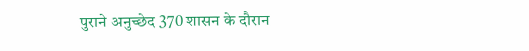पुराने अनुच्छेद 370 शासन के दौरान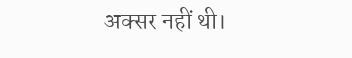अक्सर नहीं थी।